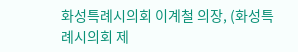화성특례시의회 이계철 의장, (화성특례시의회 제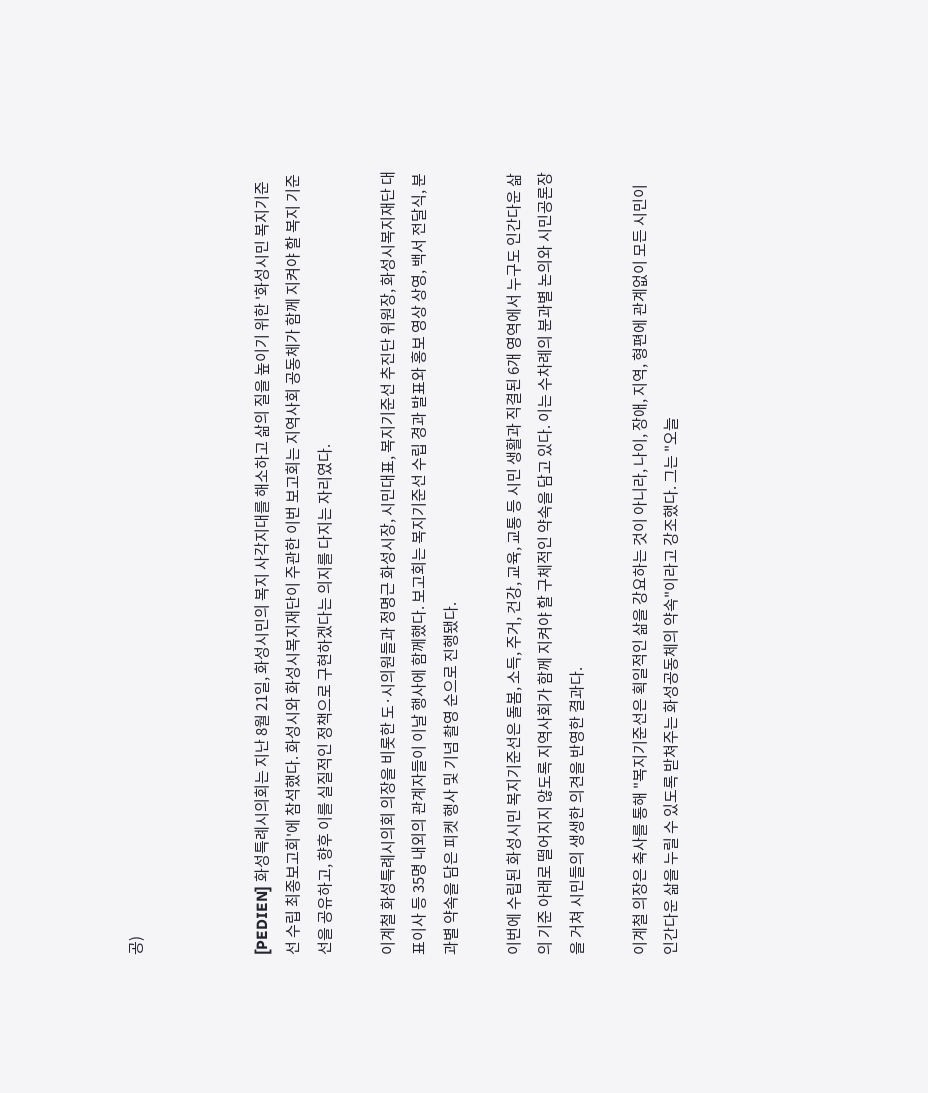공)



[PEDIEN] 화성특례시의회는 지난 8월 21일, 화성시민의 복지 사각지대를 해소하고 삶의 질을 높이기 위한 '화성시민 복지기준선 수립 최종보고회'에 참석했다. 화성시와 화성시복지재단이 주관한 이번 보고회는 지역사회 공동체가 함께 지켜야 할 복지 기준선을 공유하고, 향후 이를 실질적인 정책으로 구현하겠다는 의지를 다지는 자리였다.

이계철 화성특례시의회 의장을 비롯한 도·시의원들과 정명근 화성시장, 시민대표, 복지기준선 추진단 위원장, 화성시복지재단 대표이사 등 35명 내외의 관계자들이 이날 행사에 함께했다. 보고회는 복지기준선 수립 경과 발표와 홍보 영상 상영, 백서 전달식, 분과별 약속을 담은 피켓 행사 및 기념 촬영 순으로 진행됐다.

이번에 수립된 화성시민 복지기준선은 돌봄, 소득, 주거, 건강, 교육, 교통 등 시민 생활과 직결된 6개 영역에서 누구도 인간다운 삶의 기준 아래로 떨어지지 않도록 지역사회가 함께 지켜야 할 구체적인 약속을 담고 있다. 이는 수차례의 분과별 논의와 시민공론장을 거쳐 시민들의 생생한 의견을 반영한 결과다.

이계철 의장은 축사를 통해 "복지기준선은 획일적인 삶을 강요하는 것이 아니라, 나이, 장애, 지역, 형편에 관계없이 모든 시민이 인간다운 삶을 누릴 수 있도록 받쳐주는 화성공동체의 약속"이라고 강조했다. 그는 "오늘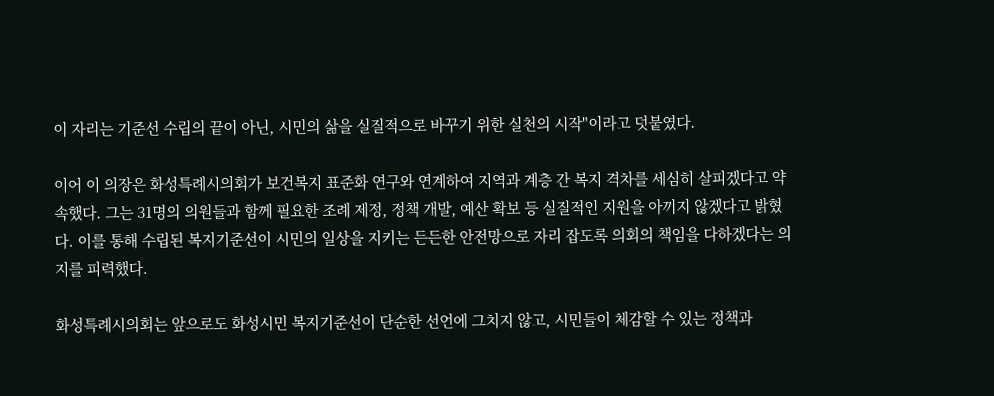이 자리는 기준선 수립의 끝이 아닌, 시민의 삶을 실질적으로 바꾸기 위한 실천의 시작"이라고 덧붙였다.

이어 이 의장은 화성특례시의회가 보건복지 표준화 연구와 연계하여 지역과 계층 간 복지 격차를 세심히 살피겠다고 약속했다. 그는 31명의 의원들과 함께 필요한 조례 제정, 정책 개발, 예산 확보 등 실질적인 지원을 아끼지 않겠다고 밝혔다. 이를 통해 수립된 복지기준선이 시민의 일상을 지키는 든든한 안전망으로 자리 잡도록 의회의 책임을 다하겠다는 의지를 피력했다.

화성특례시의회는 앞으로도 화성시민 복지기준선이 단순한 선언에 그치지 않고, 시민들이 체감할 수 있는 정책과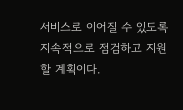서비스로 이어질 수 있도록 지속적으로 점검하고 지원할 계획이다.